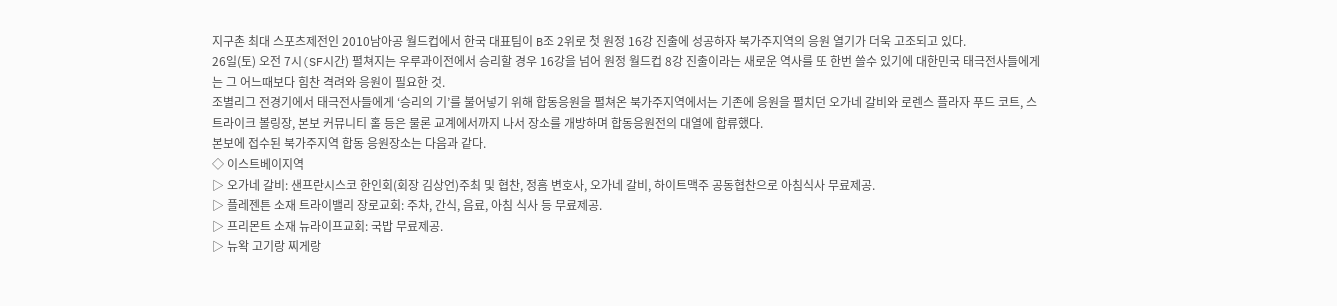지구촌 최대 스포츠제전인 2010남아공 월드컵에서 한국 대표팀이 B조 2위로 첫 원정 16강 진출에 성공하자 북가주지역의 응원 열기가 더욱 고조되고 있다.
26일(토) 오전 7시(SF시간) 펼쳐지는 우루과이전에서 승리할 경우 16강을 넘어 원정 월드컵 8강 진출이라는 새로운 역사를 또 한번 쓸수 있기에 대한민국 태극전사들에게는 그 어느때보다 힘찬 격려와 응원이 필요한 것.
조별리그 전경기에서 태극전사들에게 ‘승리의 기’를 불어넣기 위해 합동응원을 펼쳐온 북가주지역에서는 기존에 응원을 펼치던 오가네 갈비와 로렌스 플라자 푸드 코트, 스트라이크 볼링장, 본보 커뮤니티 홀 등은 물론 교계에서까지 나서 장소를 개방하며 합동응원전의 대열에 합류했다.
본보에 접수된 북가주지역 합동 응원장소는 다음과 같다.
◇ 이스트베이지역
▷ 오가네 갈비: 샌프란시스코 한인회(회장 김상언)주최 및 협찬, 정흠 변호사, 오가네 갈비, 하이트맥주 공동협찬으로 아침식사 무료제공.
▷ 플레젠튼 소재 트라이밸리 장로교회: 주차, 간식, 음료, 아침 식사 등 무료제공.
▷ 프리몬트 소재 뉴라이프교회: 국밥 무료제공.
▷ 뉴왁 고기랑 찌게랑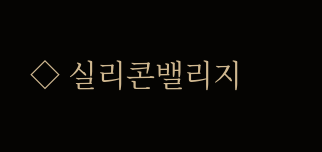◇ 실리콘밸리지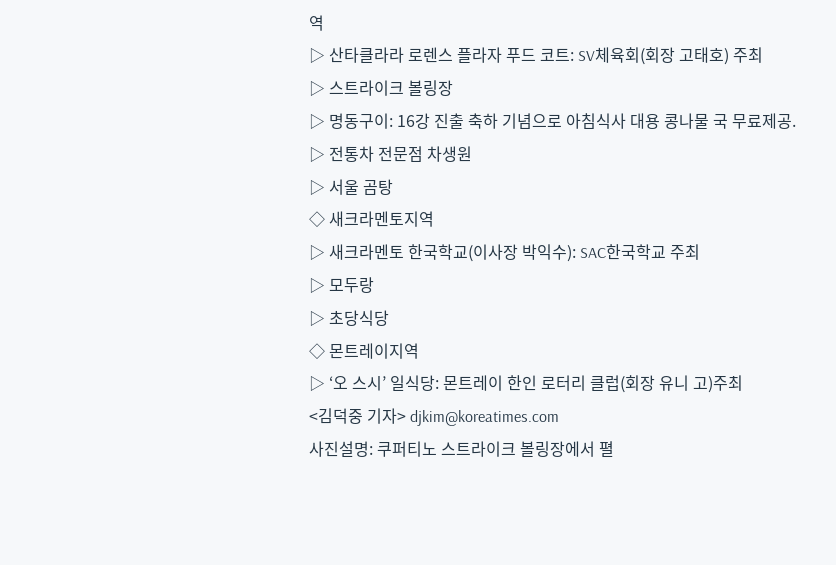역
▷ 산타클라라 로렌스 플라자 푸드 코트: SV체육회(회장 고태호) 주최
▷ 스트라이크 볼링장
▷ 명동구이: 16강 진출 축하 기념으로 아침식사 대용 콩나물 국 무료제공.
▷ 전통차 전문점 차생원
▷ 서울 곰탕
◇ 새크라멘토지역
▷ 새크라멘토 한국학교(이사장 박익수): SAC한국학교 주최
▷ 모두랑
▷ 초당식당
◇ 몬트레이지역
▷ ‘오 스시’ 일식당: 몬트레이 한인 로터리 클럽(회장 유니 고)주최
<김덕중 기자> djkim@koreatimes.com
사진설명: 쿠퍼티노 스트라이크 볼링장에서 펼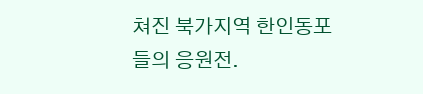쳐진 북가지역 한인동포들의 응원전.